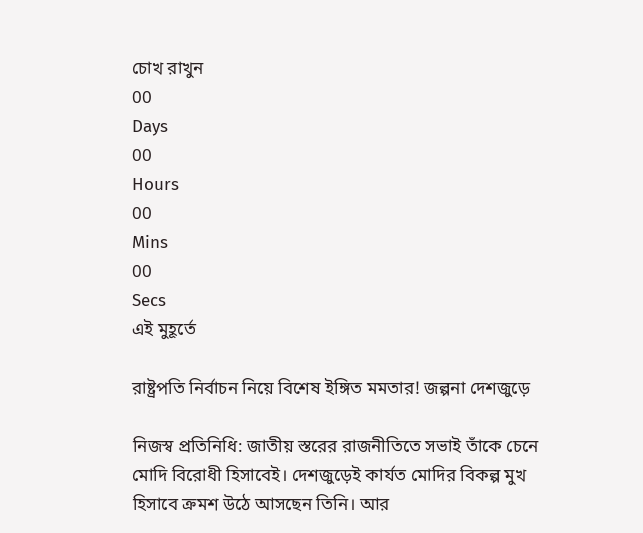চোখ রাখুন
00
Days
00
Hours
00
Mins
00
Secs
এই মুহূর্তে

রাষ্ট্রপতি নির্বাচন নিয়ে বিশেষ ইঙ্গিত মমতার! জল্পনা দেশজুড়ে

নিজস্ব প্রতিনিধি: জাতীয় স্তরের রাজনীতিতে সভাই তাঁকে চেনে মোদি বিরোধী হিসাবেই। দেশজুড়েই কার্যত মোদির বিকল্প মুখ হিসাবে ক্রমশ উঠে আসছেন তিনি। আর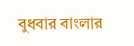বুধবার বাংলার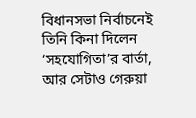বিধানসভা নির্বাচনেই তিনি কিনা দিলেন ‘সহযোগিতা’র বার্তা, আর সেটাও গেরুয়া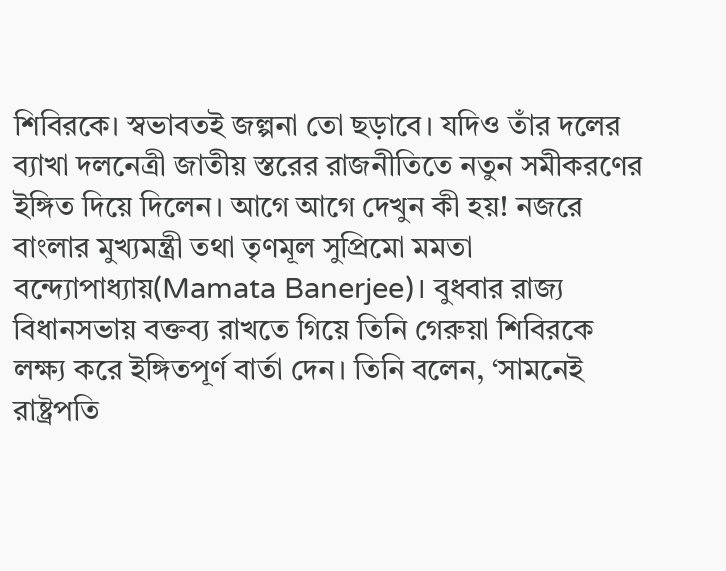শিবিরকে। স্বভাবতই জল্পনা তো ছড়াবে। যদিও তাঁর দলের ব্যাখা দলনেত্রী জাতীয় স্তরের রাজনীতিতে নতুন সমীকরণের ইঙ্গিত দিয়ে দিলেন। আগে আগে দেখুন কী হয়! নজরে বাংলার মুখ্যমন্ত্রী তথা তৃণমূল সুপ্রিমো মমতা বন্দ্যোপাধ্যায়(Mamata Banerjee)। বুধবার রাজ্য বিধানসভায় বক্তব্য রাখতে গিয়ে তিনি গেরুয়া শিবিরকে লক্ষ্য করে ইঙ্গিতপূর্ণ বার্তা দেন। তিনি বলেন, ‘সামনেই রাষ্ট্রপতি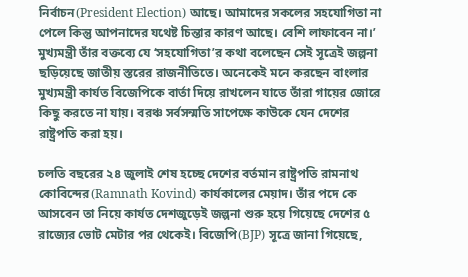নির্বাচন(President Election) আছে। আমাদের সকলের সহযোগিতা না পেলে কিন্তু আপনাদের যথেষ্ট চিন্তার কারণ আছে। বেশি লাফাবেন না।’ মুখ্যমন্ত্রী তাঁর বক্তব্যে যে ‘সহযোগিতা’র কথা বলেছেন সেই সূত্রেই জল্পনা ছড়িয়েছে জাতীয় স্তরের রাজনীতিতে। অনেকেই মনে করছেন বাংলার মুখ্যমন্ত্রী কার্যত বিজেপিকে বার্তা দিয়ে রাখলেন যাতে তাঁরা গায়ের জোরে কিছু করতে না যায়। বরঞ্চ সর্বসন্মতি সাপেক্ষে কাউকে যেন দেশের রাষ্ট্রপতি করা হয়।

চলতি বছরের ২৪ জুলাই শেষ হচ্ছে দেশের বর্তমান রাষ্ট্রপতি রামনাথ কোবিন্দের(Ramnath Kovind) কার্যকালের মেয়াদ। তাঁর পদে কে আসবেন তা নিয়ে কার্যত দেশজুড়েই জল্পনা শুরু হয়ে গিয়েছে দেশের ৫ রাজ্যের ভোট মেটার পর থেকেই। বিজেপি(BJP) সূত্রে জানা গিয়েছে,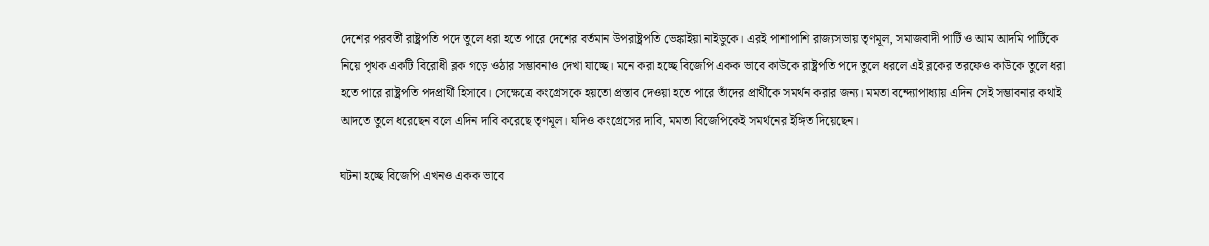দেশের পরবর্তী রাষ্ট্রপতি পদে তুলে ধরা হতে পারে দেশের বর্তমান উপরাষ্ট্রপতি ভেঙ্কাইয়া নাইডুকে। এরই পাশাপাশি রাজ্যসভায় তৃণমূল, সমাজবাদী পার্টি ও আম আদমি পার্টিকে নিয়ে পৃথক একটি বিরোধী ব্লক গড়ে ওঠার সম্ভাবনাও দেখা যাচ্ছে। মনে করা হচ্ছে বিজেপি একক ভাবে কাউকে রাষ্ট্রপতি পদে তুলে ধরলে এই ব্লকের তরফেও কাউকে তুলে ধরা হতে পারে রাষ্ট্রপতি পদপ্রার্থী হিসাবে। সেক্ষেত্রে কংগ্রেসকে হয়তো প্রস্তাব দেওয়া হতে পারে তাঁদের প্রার্থীকে সমর্থন করার জন্য। মমতা বন্দ্যোপাধ্যায় এদিন সেই সম্ভাবনার কথাই আদতে তুলে ধরেছেন বলে এদিন দাবি করেছে তৃণমূল। যদিও কংগ্রেসের দাবি, মমতা বিজেপিকেই সমর্থনের ইঙ্গিত দিয়েছেন।

ঘটনা হচ্ছে বিজেপি এখনও একক ভাবে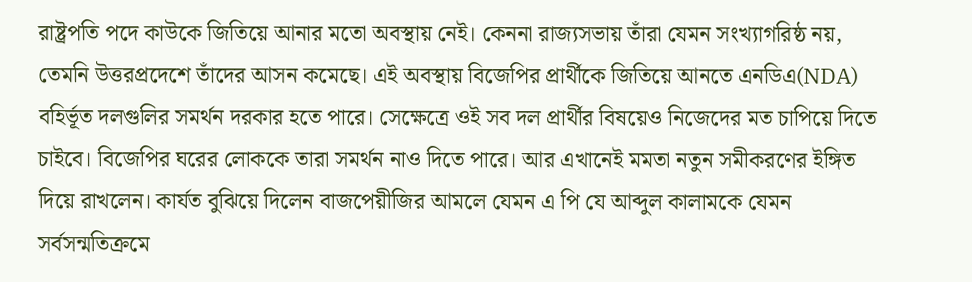রাষ্ট্রপতি পদে কাউকে জিতিয়ে আনার মতো অবস্থায় নেই। কেননা রাজ্যসভায় তাঁরা যেমন সংখ্যাগরিষ্ঠ নয়, তেমনি উত্তরপ্রদেশে তাঁদের আসন কমেছে। এই অবস্থায় বিজেপির প্রার্থীকে জিতিয়ে আনতে এনডিএ(NDA) বহির্ভূত দলগুলির সমর্থন দরকার হতে পারে। সেক্ষেত্রে ওই সব দল প্রার্থীর বিষয়েও নিজেদের মত চাপিয়ে দিতে চাইবে। বিজেপির ঘরের লোককে তারা সমর্থন নাও দিতে পারে। আর এখানেই মমতা নতুন সমীকরণের ইঙ্গিত দিয়ে রাখলেন। কার্যত বুঝিয়ে দিলেন বাজপেয়ীজির আমলে যেমন এ পি যে আব্দুল কালামকে যেমন সর্বসন্মতিক্রমে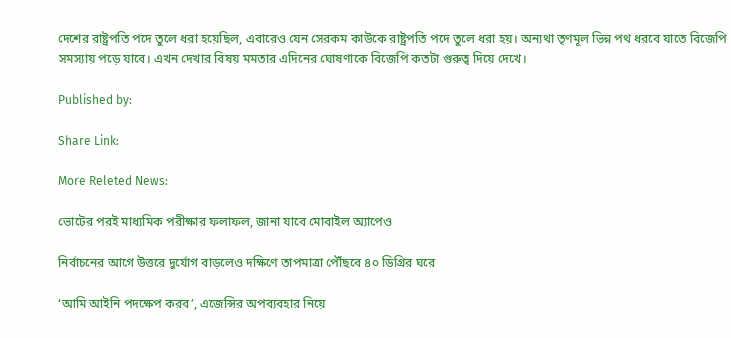দেশের রাষ্ট্রপতি পদে তুলে ধরা হয়েছিল, এবারেও যেন সেরকম কাউকে রাষ্ট্রপতি পদে তুলে ধরা হয়। অন্যথা তৃণমূল ভিন্ন পথ ধরবে যাতে বিজেপি সমস্যায় পড়ে যাবে। এখন দেখার বিষয় মমতার এদিনের ঘোষণাকে বিজেপি কতটা গুরুত্ব দিয়ে দেখে।

Published by:

Share Link:

More Releted News:

ভোটের পরই মাধ্যমিক পরীক্ষার ফলাফল, জানা যাবে মোবাইল অ্যাপেও

নির্বাচনের আগে উত্তরে দুর্যোগ বাড়লেও দক্ষিণে তাপমাত্রা পৌঁছবে ৪০ ডিগ্রির ঘরে

‘আমি আইনি পদক্ষেপ করব’, এজেন্সির অপব্যবহার নিয়ে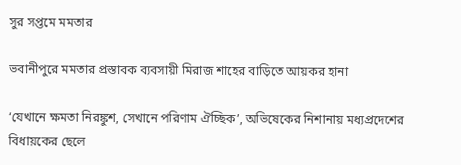সুর সপ্তমে মমতার

ভবানীপুরে মমতার প্রস্তাবক ব্যবসায়ী মিরাজ শাহের বাড়িতে আয়কর হানা

‘যেখানে ক্ষমতা নিরঙ্কুশ, সেখানে পরিণাম ঐচ্ছিক’, অভিষেকের নিশানায় মধ্যপ্রদেশের বিধায়কের ছেলে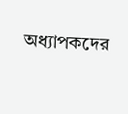অধ্যাপকদের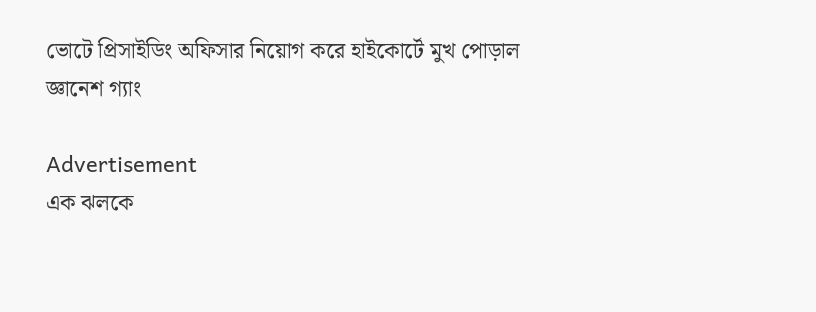ভোটে প্রিসাইডিং অফিসার নিয়োগ করে হাইকোর্টে মুখ পোড়াল জ্ঞানেশ গ্যাং

Advertisement
এক ঝলকে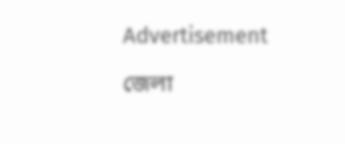Advertisement

জেলা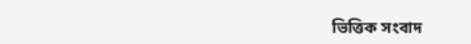ভিত্তিক সংবাদ